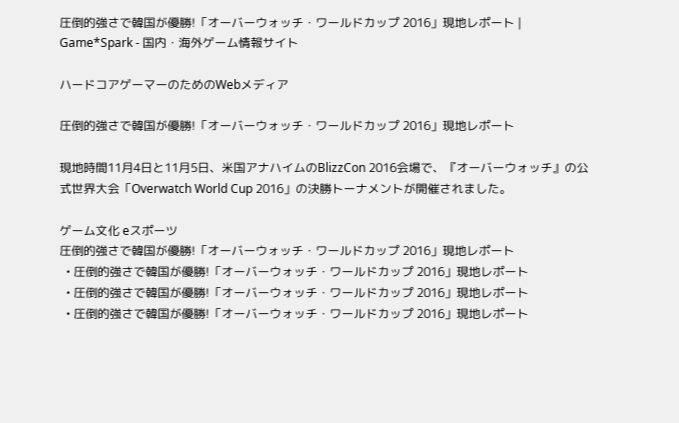圧倒的強さで韓国が優勝!「オーバーウォッチ・ワールドカップ 2016」現地レポート | Game*Spark - 国内・海外ゲーム情報サイト

ハードコアゲーマーのためのWebメディア

圧倒的強さで韓国が優勝!「オーバーウォッチ・ワールドカップ 2016」現地レポート

現地時間11月4日と11月5日、米国アナハイムのBlizzCon 2016会場で、『オーバーウォッチ』の公式世界大会「Overwatch World Cup 2016」の決勝トーナメントが開催されました。

ゲーム文化 eスポーツ
圧倒的強さで韓国が優勝!「オーバーウォッチ・ワールドカップ 2016」現地レポート
  • 圧倒的強さで韓国が優勝!「オーバーウォッチ・ワールドカップ 2016」現地レポート
  • 圧倒的強さで韓国が優勝!「オーバーウォッチ・ワールドカップ 2016」現地レポート
  • 圧倒的強さで韓国が優勝!「オーバーウォッチ・ワールドカップ 2016」現地レポート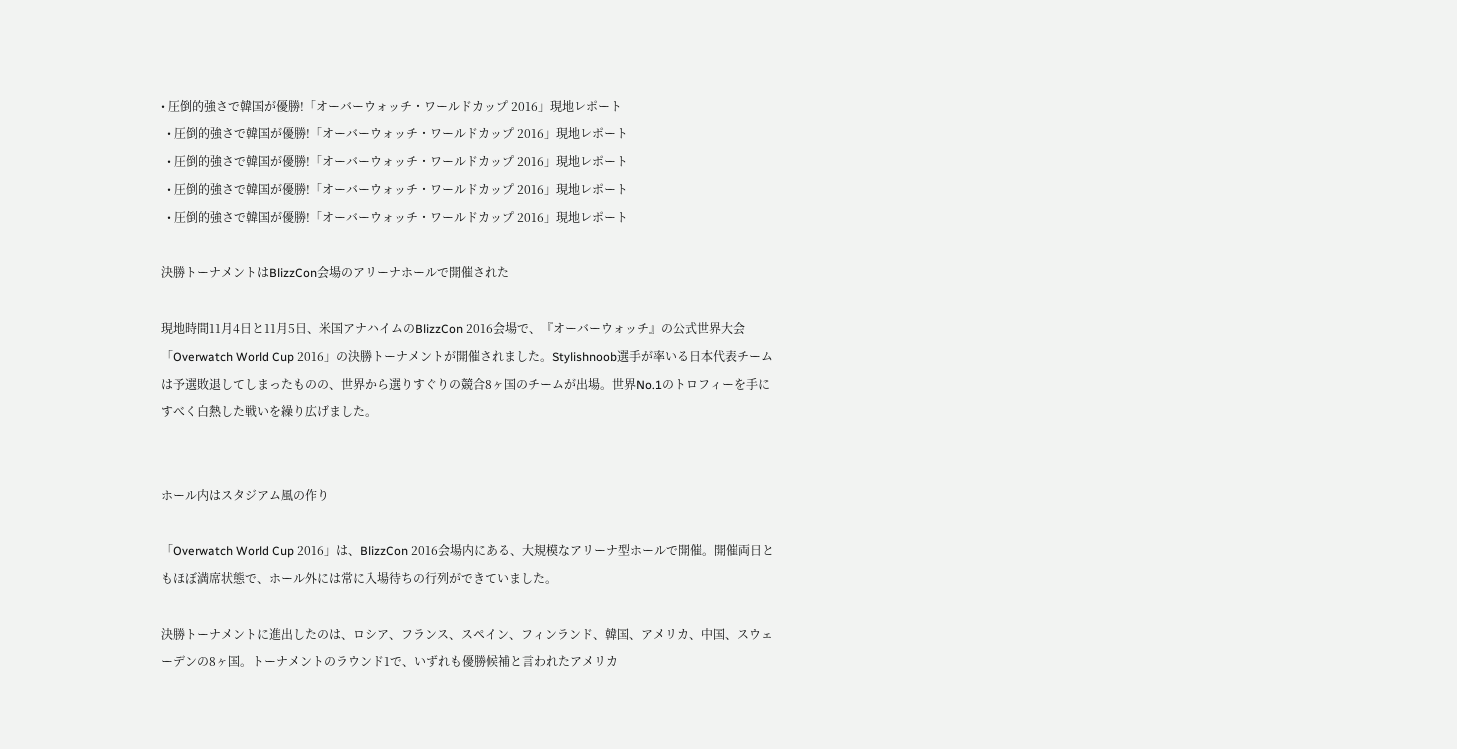• 圧倒的強さで韓国が優勝!「オーバーウォッチ・ワールドカップ 2016」現地レポート
  • 圧倒的強さで韓国が優勝!「オーバーウォッチ・ワールドカップ 2016」現地レポート
  • 圧倒的強さで韓国が優勝!「オーバーウォッチ・ワールドカップ 2016」現地レポート
  • 圧倒的強さで韓国が優勝!「オーバーウォッチ・ワールドカップ 2016」現地レポート
  • 圧倒的強さで韓国が優勝!「オーバーウォッチ・ワールドカップ 2016」現地レポート

決勝トーナメントはBlizzCon会場のアリーナホールで開催された

現地時間11月4日と11月5日、米国アナハイムのBlizzCon 2016会場で、『オーバーウォッチ』の公式世界大会「Overwatch World Cup 2016」の決勝トーナメントが開催されました。Stylishnoob選手が率いる日本代表チームは予選敗退してしまったものの、世界から選りすぐりの競合8ヶ国のチームが出場。世界No.1のトロフィーを手にすべく白熱した戦いを繰り広げました。


ホール内はスタジアム風の作り

「Overwatch World Cup 2016」は、BlizzCon 2016会場内にある、大規模なアリーナ型ホールで開催。開催両日ともほぼ満席状態で、ホール外には常に入場待ちの行列ができていました。

決勝トーナメントに進出したのは、ロシア、フランス、スペイン、フィンランド、韓国、アメリカ、中国、スウェーデンの8ヶ国。トーナメントのラウンド1で、いずれも優勝候補と言われたアメリカ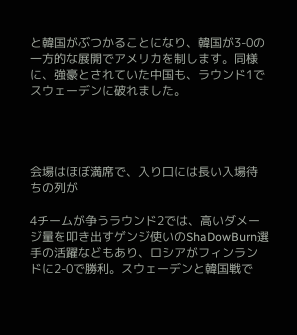と韓国がぶつかることになり、韓国が3-0の一方的な展開でアメリカを制します。同様に、強豪とされていた中国も、ラウンド1でスウェーデンに破れました。




会場はほぼ満席で、入り口には長い入場待ちの列が

4チームが争うラウンド2では、高いダメージ量を叩き出すゲンジ使いのShaDowBurn選手の活躍などもあり、ロシアがフィンランドに2-0で勝利。スウェーデンと韓国戦で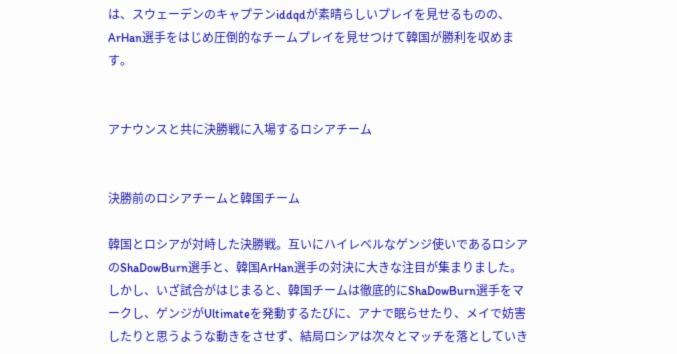は、スウェーデンのキャプテンiddqdが素晴らしいプレイを見せるものの、ArHan選手をはじめ圧倒的なチームプレイを見せつけて韓国が勝利を収めます。


アナウンスと共に決勝戦に入場するロシアチーム


決勝前のロシアチームと韓国チーム

韓国とロシアが対峙した決勝戦。互いにハイレベルなゲンジ使いであるロシアのShaDowBurn選手と、韓国ArHan選手の対決に大きな注目が集まりました。しかし、いざ試合がはじまると、韓国チームは徹底的にShaDowBurn選手をマークし、ゲンジがUltimateを発動するたびに、アナで眠らせたり、メイで妨害したりと思うような動きをさせず、結局ロシアは次々とマッチを落としていき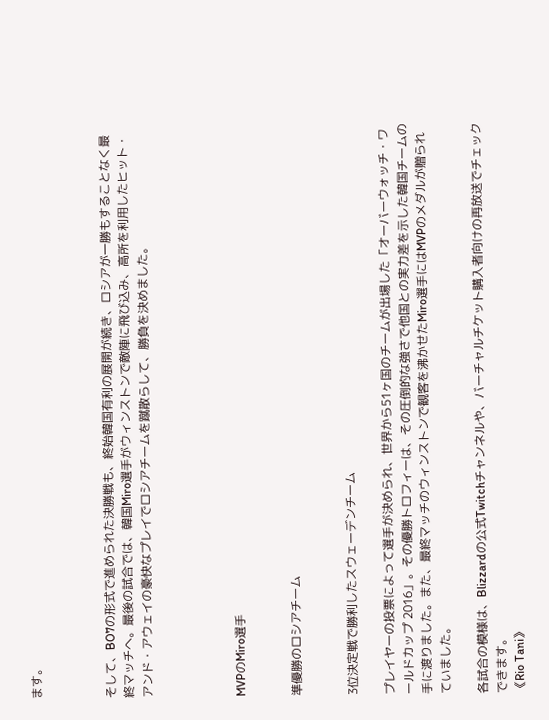ます。



そして、BO7の形式で進められた決勝戦も、終始韓国有利の展開が続き、ロシアが一勝もすることなく最終マッチへ。最後の試合では、韓国Miro選手がウィンストンで敵陣に飛び込み、高所を利用したヒット・アンド・アウェイの豪快なプレイでロシアチームを蹴散らして、勝負を決めました。




MVPのMiro選手


準優勝のロシアチーム


3位決定戦で勝利したスウェーデンチーム

プレイヤーの投票によって選手が決められ、世界から51ヶ国のチームが出場した「オーバーウォッチ・ワールドカップ 2016」。その優勝トロフィーは、その圧倒的な強さで他国との実力差を示した韓国チームの手に渡りました。また、最終マッチのウィンストンで観客を沸かせたMiro選手にはMVPのメダルが贈られていました。

各試合の模様は、Blizzardの公式Twitchチャンネルや、バーチャルチケット購入者向けの再放送でチェックできます。
《Rio Tani》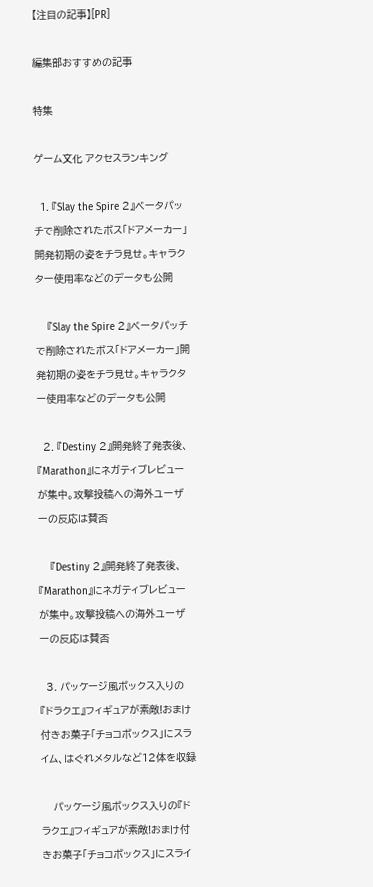【注目の記事】[PR]

編集部おすすめの記事

特集

ゲーム文化 アクセスランキング

  1. 『Slay the Spire 2』ベータパッチで削除されたボス「ドアメーカー」開発初期の姿をチラ見せ。キャラクター使用率などのデータも公開

    『Slay the Spire 2』ベータパッチで削除されたボス「ドアメーカー」開発初期の姿をチラ見せ。キャラクター使用率などのデータも公開

  2. 『Destiny 2』開発終了発表後、『Marathon』にネガティブレビューが集中。攻撃投稿への海外ユーザーの反応は賛否

    『Destiny 2』開発終了発表後、『Marathon』にネガティブレビューが集中。攻撃投稿への海外ユーザーの反応は賛否

  3. パッケージ風ボックス入りの『ドラクエ』フィギュアが素敵!おまけ付きお菓子「チョコボックス」にスライム、はぐれメタルなど12体を収録

    パッケージ風ボックス入りの『ドラクエ』フィギュアが素敵!おまけ付きお菓子「チョコボックス」にスライ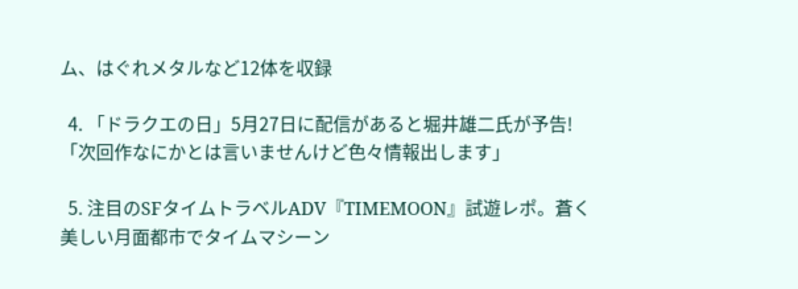ム、はぐれメタルなど12体を収録

  4. 「ドラクエの日」5月27日に配信があると堀井雄二氏が予告!「次回作なにかとは言いませんけど色々情報出します」

  5. 注目のSFタイムトラベルADV『TIMEMOON』試遊レポ。蒼く美しい月面都市でタイムマシーン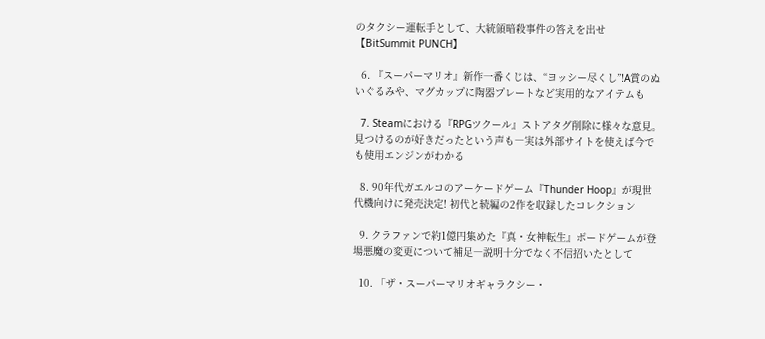のタクシー運転手として、大統領暗殺事件の答えを出せ【BitSummit PUNCH】

  6. 『スーパーマリオ』新作一番くじは、“ヨッシー尽くし”!A賞のぬいぐるみや、マグカップに陶器プレートなど実用的なアイテムも

  7. Steamにおける『RPGツクール』ストアタグ削除に様々な意見。見つけるのが好きだったという声も―実は外部サイトを使えば今でも使用エンジンがわかる

  8. 90年代ガエルコのアーケードゲーム『Thunder Hoop』が現世代機向けに発売決定! 初代と続編の2作を収録したコレクション

  9. クラファンで約1億円集めた『真・女神転生』ボードゲームが登場悪魔の変更について補足―説明十分でなく不信招いたとして

  10. 「ザ・スーパーマリオギャラクシー・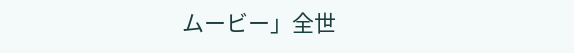ムービー」全世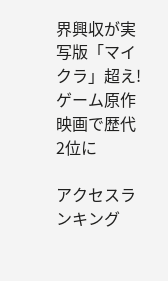界興収が実写版「マイクラ」超え!ゲーム原作映画で歴代2位に

アクセスランキング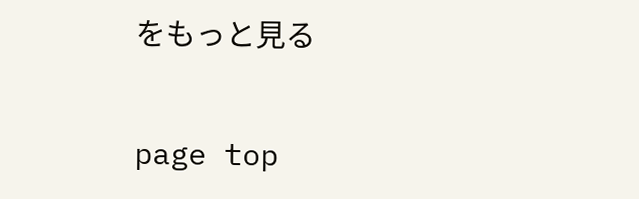をもっと見る

page top